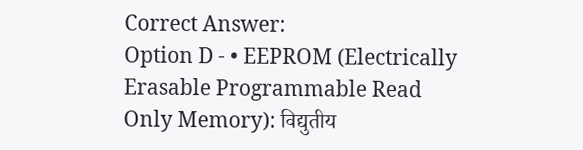Correct Answer:
Option D - • EEPROM (Electrically Erasable Programmable Read Only Memory): विद्युतीय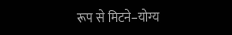रूप से मिटने–योग्य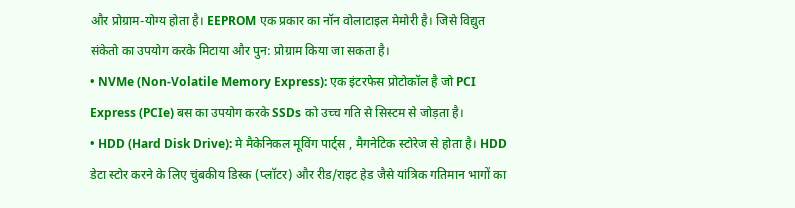और प्रोग्राम-योग्य होता है। EEPROM एक प्रकार का नॉन वोलाटाइल मेमोरी है। जिसे विद्युत संकेतो का उपयोग करके मिटाया और पुन: प्रोग्राम किया जा सकता है।
• NVMe (Non-Volatile Memory Express): एक इंटरफेस प्रोटोकॉल है जो PCI Express (PCIe) बस का उपयोग करके SSDs को उच्च गति से सिस्टम से जोड़ता है।
• HDD (Hard Disk Drive): मे मैकेनिकल मूविंग पार्ट्स , मैगनेटिक स्टोरेज से होता है। HDD डेटा स्टोर करने के लिए चुंबकीय डिस्क (प्लॉटर) और रीड/राइट हेड जैसे यांत्रिक गतिमान भागों का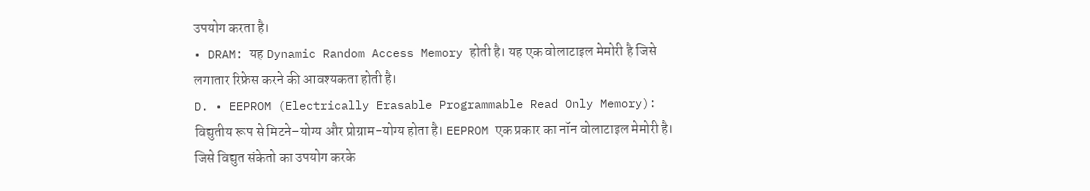उपयोग करता है।
• DRAM: यह Dynamic Random Access Memory होती है। यह एक वोलाटाइल मेमोरी है जिसे लगातार रिफ्रेस करने की आवश्यकता होती है।
D. • EEPROM (Electrically Erasable Programmable Read Only Memory): विद्युतीय रूप से मिटने–योग्य और प्रोग्राम-योग्य होता है। EEPROM एक प्रकार का नॉन वोलाटाइल मेमोरी है। जिसे विद्युत संकेतो का उपयोग करके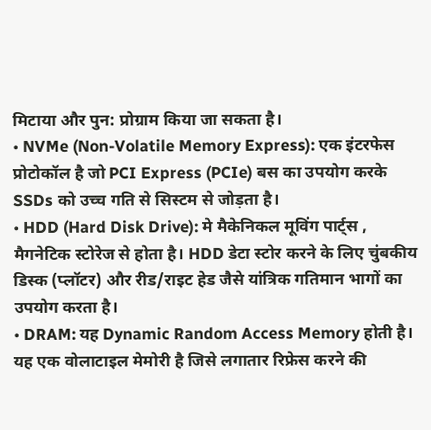मिटाया और पुन: प्रोग्राम किया जा सकता है।
• NVMe (Non-Volatile Memory Express): एक इंटरफेस प्रोटोकॉल है जो PCI Express (PCIe) बस का उपयोग करके SSDs को उच्च गति से सिस्टम से जोड़ता है।
• HDD (Hard Disk Drive): मे मैकेनिकल मूविंग पार्ट्स , मैगनेटिक स्टोरेज से होता है। HDD डेटा स्टोर करने के लिए चुंबकीय डिस्क (प्लॉटर) और रीड/राइट हेड जैसे यांत्रिक गतिमान भागों का उपयोग करता है।
• DRAM: यह Dynamic Random Access Memory होती है। यह एक वोलाटाइल मेमोरी है जिसे लगातार रिफ्रेस करने की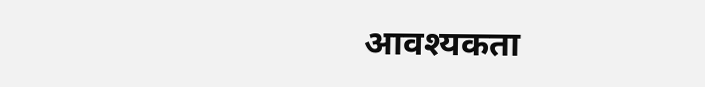आवश्यकता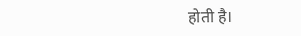होती है।